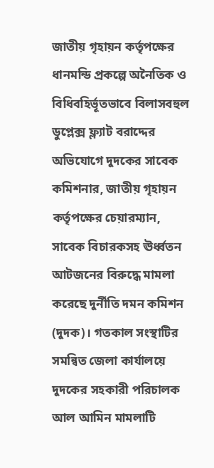জাতীয় গৃহায়ন কর্তৃপক্ষের ধানমন্ডি প্রকল্পে অনৈতিক ও বিধিবহির্ভূতভাবে বিলাসবহুল ডুপ্লেক্স ফ্ল্যাট বরাদ্দের অভিযোগে দুদকের সাবেক কমিশনার, জাতীয় গৃহায়ন কর্তৃপক্ষের চেয়ারম্যান, সাবেক বিচারকসহ ঊর্ধ্বতন আটজনের বিরুদ্ধে মামলা করেছে দুর্নীতি দমন কমিশন (দুদক)। গতকাল সংস্থাটির সমন্বিত জেলা কার্যালয়ে দুদকের সহকারী পরিচালক আল আমিন মামলাটি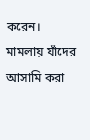করেন। মামলায় যাঁদের আসামি করা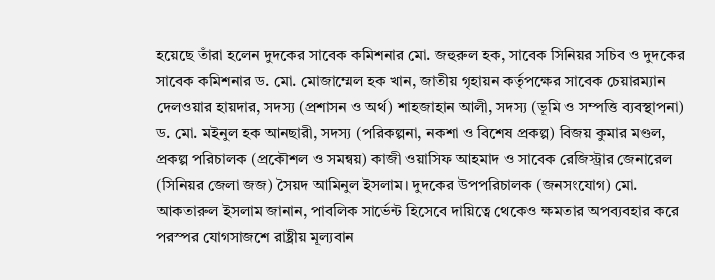হয়েছে তাঁরা হলেন দুদকের সাবেক কমিশনার মো. জহুরুল হক, সাবেক সিনিয়র সচিব ও দুদকের সাবেক কমিশনার ড. মো. মোজাম্মেল হক খান, জাতীয় গৃহায়ন কর্তৃপক্ষের সাবেক চেয়ারম্যান দেলওয়ার হায়দার, সদস্য (প্রশাসন ও অর্থ) শাহজাহান আলী, সদস্য (ভূমি ও সম্পত্তি ব্যবস্থাপনা) ড. মো. মইনুল হক আনছারী, সদস্য (পরিকল্পনা, নকশা ও বিশেষ প্রকল্প) বিজয় কুমার মণ্ডল, প্রকল্প পরিচালক (প্রকৌশল ও সমন্বয়) কাজী ওয়াসিফ আহমাদ ও সাবেক রেজিস্ট্রার জেনারেল (সিনিয়র জেলা জজ) সৈয়দ আমিনুল ইসলাম। দুদকের উপপরিচালক (জনসংযোগ) মো. আকতারুল ইসলাম জানান, পাবলিক সার্ভেন্ট হিসেবে দায়িত্বে থেকেও ক্ষমতার অপব্যবহার করে পরস্পর যোগসাজশে রাষ্ট্রীয় মূল্যবান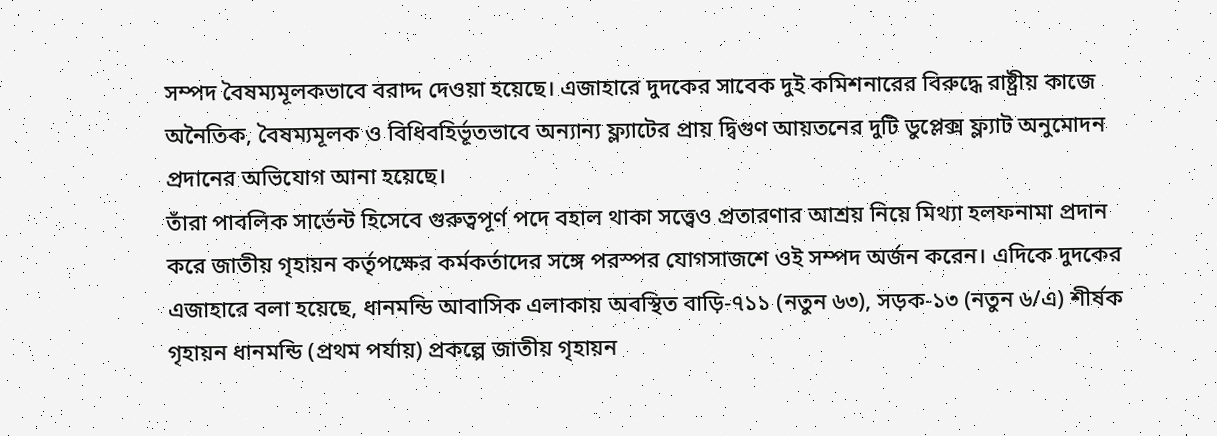সম্পদ বৈষম্যমূলকভাবে বরাদ্দ দেওয়া হয়েছে। এজাহারে দুদকের সাবেক দুই কমিশনারের বিরুদ্ধে রাষ্ট্রীয় কাজে অনৈতিক, বৈষম্যমূলক ও বিধিবহির্ভূতভাবে অন্যান্য ফ্ল্যাটের প্রায় দ্বিগুণ আয়তনের দুটি ডুপ্লেক্স ফ্ল্যাট অনুমোদন প্রদানের অভিযোগ আনা হয়েছে।
তাঁরা পাবলিক সার্ভেন্ট হিসেবে গুরুত্বপূর্ণ পদে বহাল থাকা সত্ত্বেও প্রতারণার আশ্রয় নিয়ে মিথ্যা হলফনামা প্রদান করে জাতীয় গৃহায়ন কর্তৃপক্ষের কর্মকর্তাদের সঙ্গে পরস্পর যোগসাজশে ওই সম্পদ অর্জন করেন। এদিকে দুদকের এজাহারে বলা হয়েছে, ধানমন্ডি আবাসিক এলাকায় অবস্থিত বাড়ি-৭১১ (নতুন ৬৩), সড়ক-১৩ (নতুন ৬/এ) শীর্ষক গৃহায়ন ধানমন্ডি (প্রথম পর্যায়) প্রকল্পে জাতীয় গৃহায়ন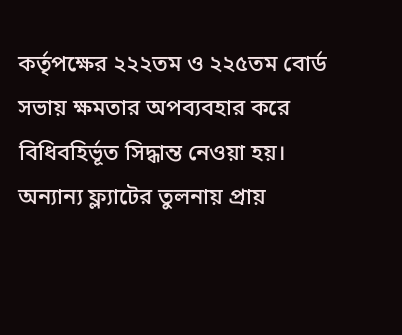কর্তৃপক্ষের ২২২তম ও ২২৫তম বোর্ড সভায় ক্ষমতার অপব্যবহার করে বিধিবহির্ভূত সিদ্ধান্ত নেওয়া হয়। অন্যান্য ফ্ল্যাটের তুলনায় প্রায়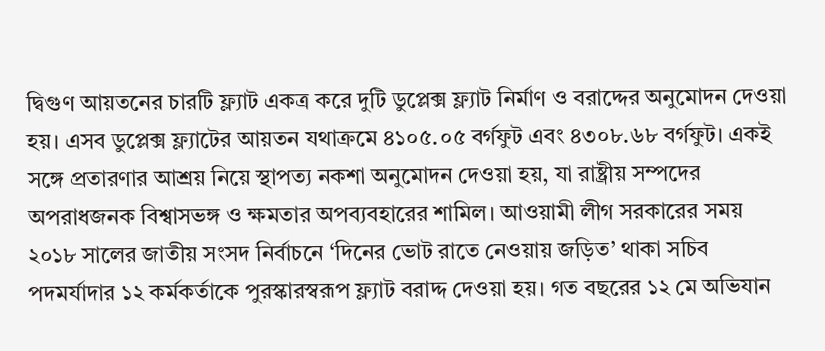দ্বিগুণ আয়তনের চারটি ফ্ল্যাট একত্র করে দুটি ডুপ্লেক্স ফ্ল্যাট নির্মাণ ও বরাদ্দের অনুমোদন দেওয়া হয়। এসব ডুপ্লেক্স ফ্ল্যাটের আয়তন যথাক্রমে ৪১০৫.০৫ বর্গফুট এবং ৪৩০৮.৬৮ বর্গফুট। একই সঙ্গে প্রতারণার আশ্রয় নিয়ে স্থাপত্য নকশা অনুমোদন দেওয়া হয়, যা রাষ্ট্রীয় সম্পদের অপরাধজনক বিশ্বাসভঙ্গ ও ক্ষমতার অপব্যবহারের শামিল। আওয়ামী লীগ সরকারের সময় ২০১৮ সালের জাতীয় সংসদ নির্বাচনে ‘দিনের ভোট রাতে নেওয়ায় জড়িত’ থাকা সচিব পদমর্যাদার ১২ কর্মকর্তাকে পুরস্কারস্বরূপ ফ্ল্যাট বরাদ্দ দেওয়া হয়। গত বছরের ১২ মে অভিযান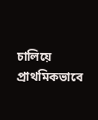চালিয়ে প্রাথমিকভাবে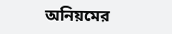অনিয়মের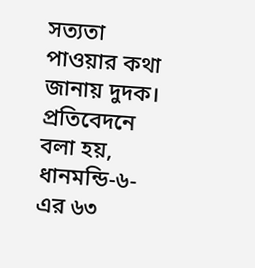সত্যতা পাওয়ার কথা জানায় দুদক। প্রতিবেদনে বলা হয়, ধানমন্ডি-৬-এর ৬৩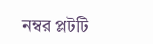নম্বর প্লটটি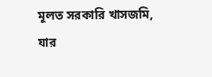মূলত সরকারি খাসজমি, যার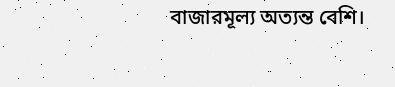বাজারমূল্য অত্যন্ত বেশি।